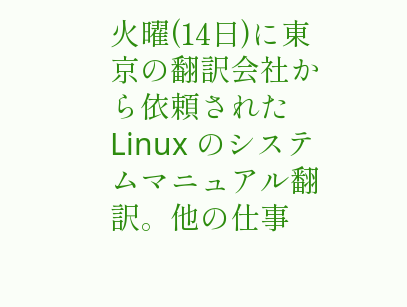火曜(14日)に東京の翻訳会社から依頼された Linux のシステムマニュアル翻訳。他の仕事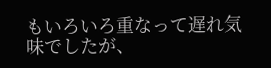もいろいろ重なって遅れ気味でしたが、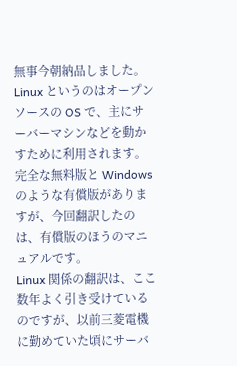無事今朝納品しました。
Linux というのはオープンソースの OS で、主にサーバーマシンなどを動かすために利用されます。完全な無料版と Windows のような有償版がありますが、今回翻訳したのは、有償版のほうのマニュアルです。
Linux 関係の翻訳は、ここ数年よく引き受けているのですが、以前三菱電機に勤めていた頃にサーバ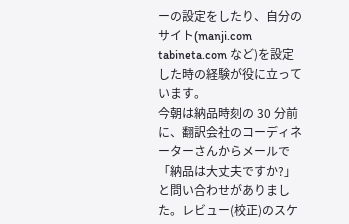ーの設定をしたり、自分のサイト(manji.com tabineta.com など)を設定した時の経験が役に立っています。
今朝は納品時刻の 30 分前に、翻訳会社のコーディネーターさんからメールで「納品は大丈夫ですか?」と問い合わせがありました。レビュー(校正)のスケ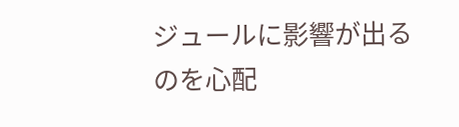ジュールに影響が出るのを心配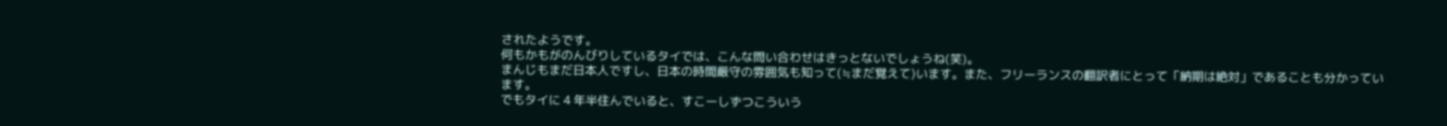されたようです。
何もかもがのんびりしているタイでは、こんな問い合わせはきっとないでしょうね(笑)。
まんじもまだ日本人ですし、日本の時間厳守の雰囲気も知って(≒まだ覚えて)います。また、フリーランスの翻訳者にとって「納期は絶対」であることも分かっています。
でもタイに 4 年半住んでいると、すこーしずつこういう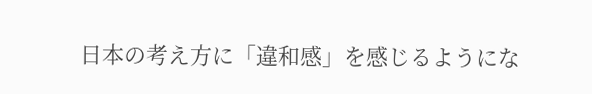日本の考え方に「違和感」を感じるようにな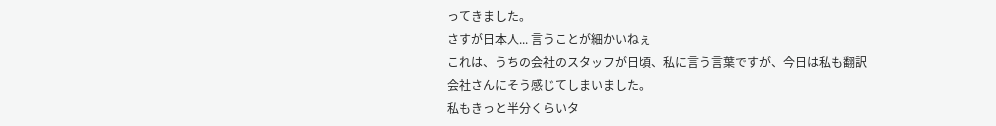ってきました。
さすが日本人... 言うことが細かいねぇ
これは、うちの会社のスタッフが日頃、私に言う言葉ですが、今日は私も翻訳会社さんにそう感じてしまいました。
私もきっと半分くらいタ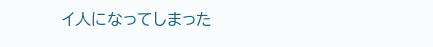イ人になってしまった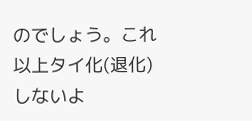のでしょう。これ以上タイ化(退化)しないよ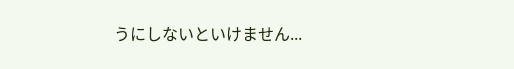うにしないといけません...